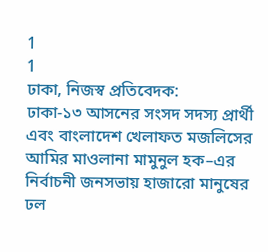1
1
ঢাকা, নিজস্ব প্রতিবেদক:
ঢাকা-১৩ আসনের সংসদ সদস্য প্রার্থী এবং বাংলাদেশ খেলাফত মজলিসের আমির মাওলানা মামুনুল হক–এর নির্বাচনী জনসভায় হাজারো মানুষের ঢল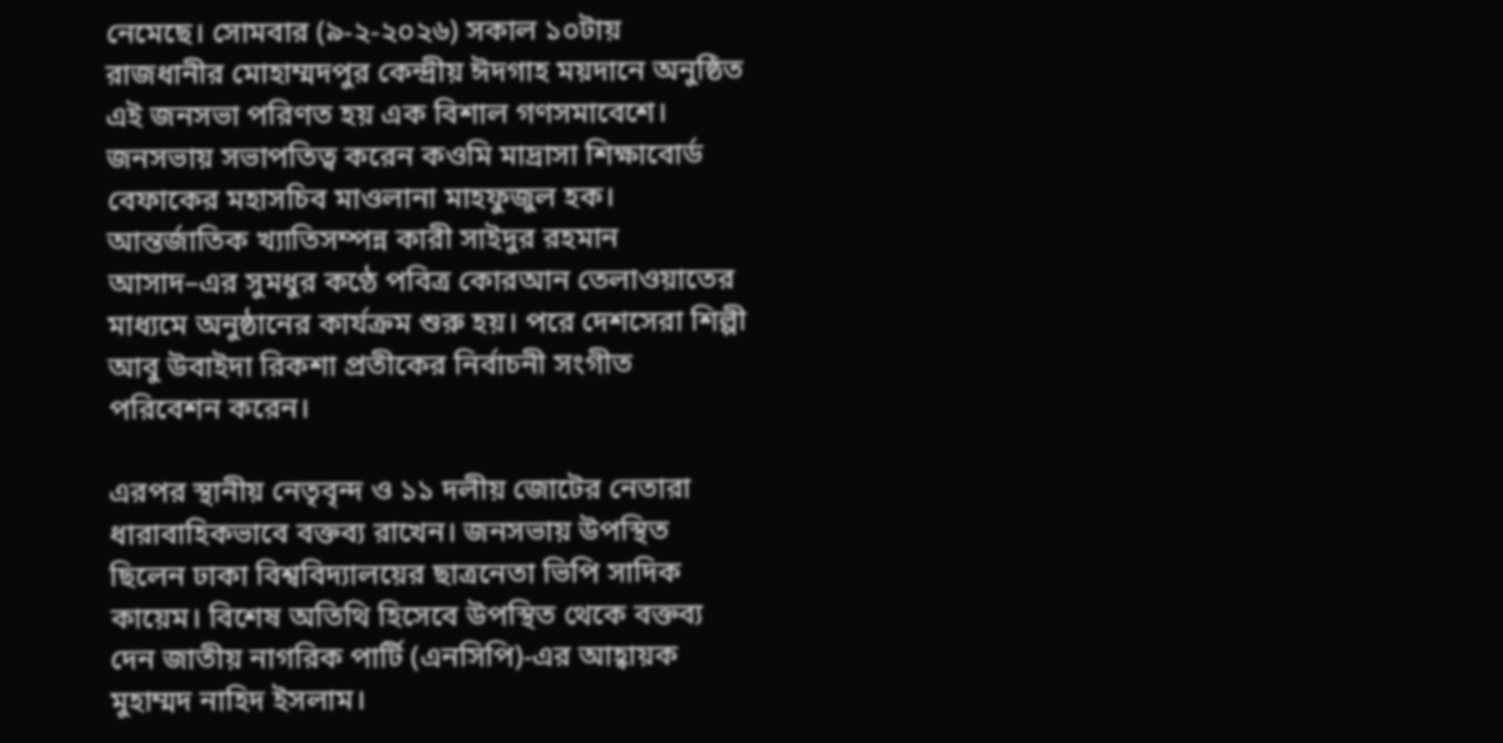নেমেছে। সোমবার (৯-২-২০২৬) সকাল ১০টায় রাজধানীর মোহাম্মদপুর কেন্দ্রীয় ঈদগাহ ময়দানে অনুষ্ঠিত এই জনসভা পরিণত হয় এক বিশাল গণসমাবেশে।
জনসভায় সভাপতিত্ব করেন কওমি মাদ্রাসা শিক্ষাবোর্ড বেফাকের মহাসচিব মাওলানা মাহফুজুল হক। আন্তর্জাতিক খ্যাতিসম্পন্ন কারী সাইদুর রহমান আসাদ–এর সুমধুর কণ্ঠে পবিত্র কোরআন তেলাওয়াতের মাধ্যমে অনুষ্ঠানের কার্যক্রম শুরু হয়। পরে দেশসেরা শিল্পী আবু উবাইদা রিকশা প্রতীকের নির্বাচনী সংগীত পরিবেশন করেন।

এরপর স্থানীয় নেতৃবৃন্দ ও ১১ দলীয় জোটের নেতারা ধারাবাহিকভাবে বক্তব্য রাখেন। জনসভায় উপস্থিত ছিলেন ঢাকা বিশ্ববিদ্যালয়ের ছাত্রনেতা ভিপি সাদিক কায়েম। বিশেষ অতিথি হিসেবে উপস্থিত থেকে বক্তব্য দেন জাতীয় নাগরিক পার্টি (এনসিপি)-এর আহ্বায়ক মুহাম্মদ নাহিদ ইসলাম।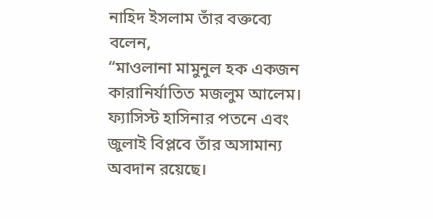নাহিদ ইসলাম তাঁর বক্তব্যে বলেন,
“মাওলানা মামুনুল হক একজন কারানির্যাতিত মজলুম আলেম। ফ্যাসিস্ট হাসিনার পতনে এবং জুলাই বিপ্লবে তাঁর অসামান্য অবদান রয়েছে।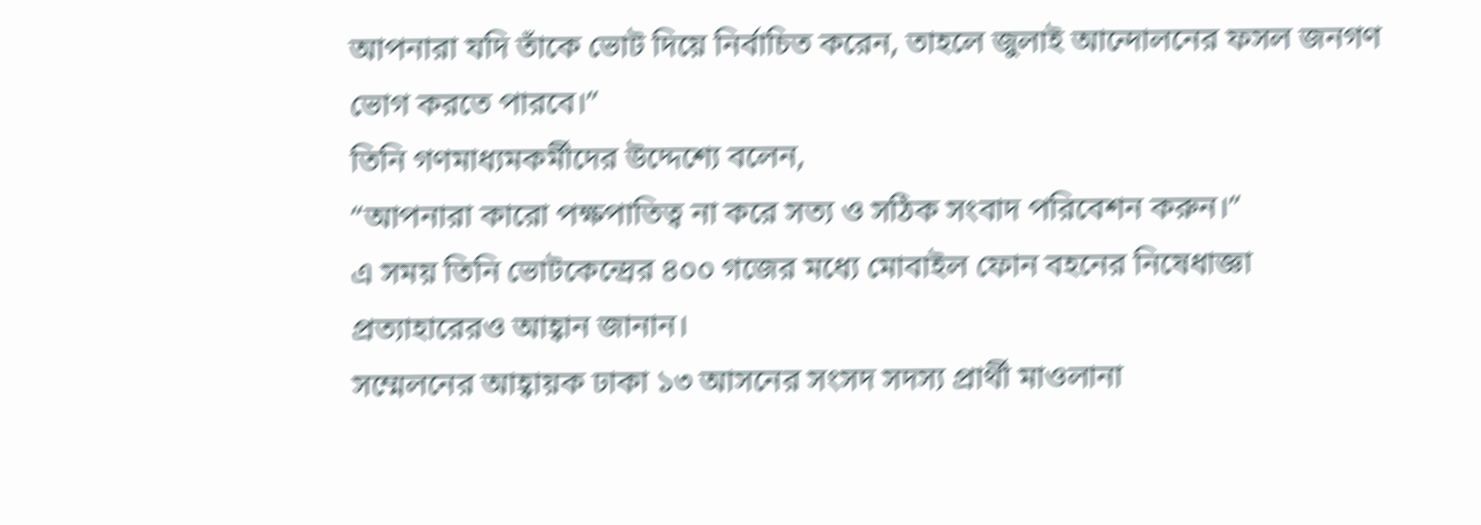আপনারা যদি তাঁকে ভোট দিয়ে নির্বাচিত করেন, তাহলে জুলাই আন্দোলনের ফসল জনগণ ভোগ করতে পারবে।”
তিনি গণমাধ্যমকর্মীদের উদ্দেশ্যে বলেন,
“আপনারা কারো পক্ষপাতিত্ব না করে সত্য ও সঠিক সংবাদ পরিবেশন করুন।”
এ সময় তিনি ভোটকেন্দ্রের ৪০০ গজের মধ্যে মোবাইল ফোন বহনের নিষেধাজ্ঞা প্রত্যাহারেরও আহ্বান জানান।
সম্মেলনের আহ্বায়ক ঢাকা ১৩ আসনের সংসদ সদস্য প্রার্থী মাওলানা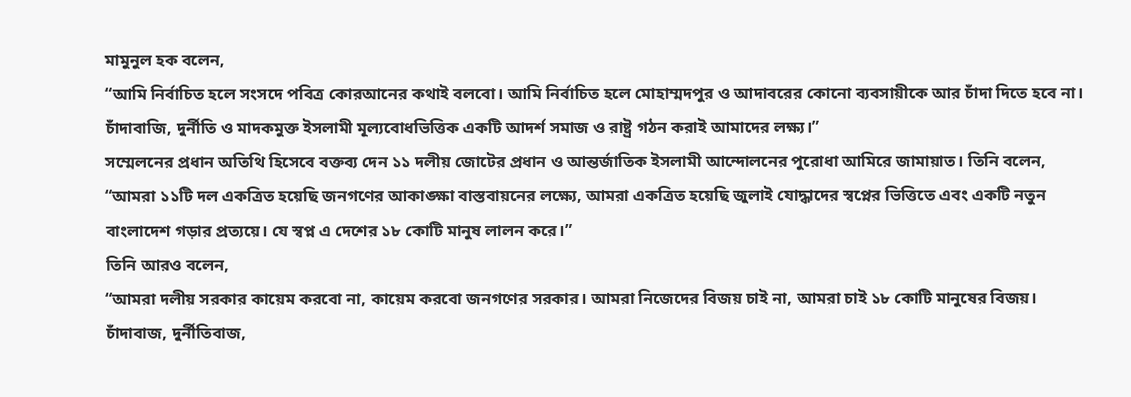মামুনুল হক বলেন,
“আমি নির্বাচিত হলে সংসদে পবিত্র কোরআনের কথাই বলবো। আমি নির্বাচিত হলে মোহাম্মদপুর ও আদাবরের কোনো ব্যবসায়ীকে আর চাঁদা দিতে হবে না। চাঁদাবাজি, দুর্নীতি ও মাদকমুক্ত ইসলামী মূল্যবোধভিত্তিক একটি আদর্শ সমাজ ও রাষ্ট্র গঠন করাই আমাদের লক্ষ্য।”
সম্মেলনের প্রধান অতিথি হিসেবে বক্তব্য দেন ১১ দলীয় জোটের প্রধান ও আন্তর্জাতিক ইসলামী আন্দোলনের পুরোধা আমিরে জামায়াত। তিনি বলেন,
“আমরা ১১টি দল একত্রিত হয়েছি জনগণের আকাঙ্ক্ষা বাস্তবায়নের লক্ষ্যে, আমরা একত্রিত হয়েছি জুলাই যোদ্ধাদের স্বপ্নের ভিত্তিতে এবং একটি নতুন বাংলাদেশ গড়ার প্রত্যয়ে। যে স্বপ্ন এ দেশের ১৮ কোটি মানুষ লালন করে।”
তিনি আরও বলেন,
“আমরা দলীয় সরকার কায়েম করবো না, কায়েম করবো জনগণের সরকার। আমরা নিজেদের বিজয় চাই না, আমরা চাই ১৮ কোটি মানুষের বিজয়। চাঁদাবাজ, দুর্নীতিবাজ,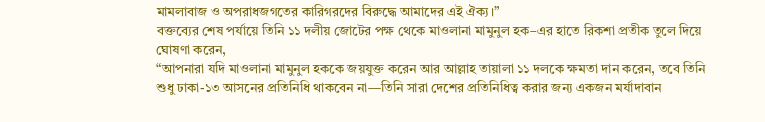মামলাবাজ ও অপরাধজগতের কারিগরদের বিরুদ্ধে আমাদের এই ঐক্য।”
বক্তব্যের শেষ পর্যায়ে তিনি ১১ দলীয় জোটের পক্ষ থেকে মাওলানা মামুনুল হক–এর হাতে রিকশা প্রতীক তুলে দিয়ে ঘোষণা করেন,
“আপনারা যদি মাওলানা মামুনুল হককে জয়যুক্ত করেন আর আল্লাহ তায়ালা ১১ দলকে ক্ষমতা দান করেন, তবে তিনি শুধু ঢাকা-১৩ আসনের প্রতিনিধি থাকবেন না—তিনি সারা দেশের প্রতিনিধিত্ব করার জন্য একজন মর্যাদাবান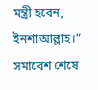মন্ত্রী হবেন, ইনশাআল্লাহ।”
সমাবেশ শেষে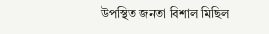উপস্থিত জনতা বিশাল মিছিল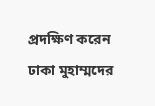প্রদক্ষিণ করেন ঢাকা মুহাম্মদের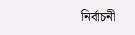নির্বাচনী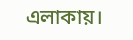এলাকায়।